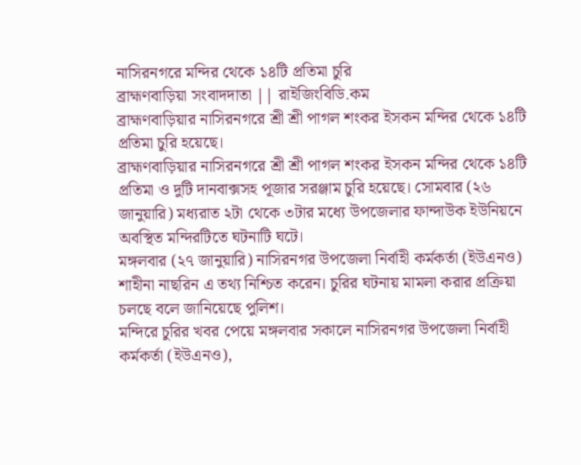নাসিরনগরে মন্দির থেকে ১৪টি প্রতিমা চুরি
ব্রাহ্মণবাড়িয়া সংবাদদাতা || রাইজিংবিডি.কম
ব্রাহ্মণবাড়িয়ার নাসিরনগরে শ্রী শ্রী পাগল শংকর ইসকন মন্দির থেকে ১৪টি প্রতিমা চুরি হয়েছে।
ব্রাহ্মণবাড়িয়ার নাসিরনগরে শ্রী শ্রী পাগল শংকর ইসকন মন্দির থেকে ১৪টি প্রতিমা ও দুটি দানবাক্সসহ পূজার সরঞ্জাম চুরি হয়েছে। সোমবার (২৬ জানুয়ারি) মধ্যরাত ২টা থেকে ৩টার মধ্যে উপজেলার ফান্দাউক ইউনিয়নে অবস্থিত মন্দিরটিতে ঘটনাটি ঘটে।
মঙ্গলবার (২৭ জানুয়ারি) নাসিরনগর উপজেলা নির্বাহী কর্মকর্তা (ইউএনও) শাহীনা নাছরিন এ তথ্য নিশ্চিত করেন। চুরির ঘটনায় মামলা করার প্রক্রিয়া চলছে বলে জানিয়েছে পুলিশ।
মন্দিরে চুরির খবর পেয়ে মঙ্গলবার সকালে নাসিরনগর উপজেলা নির্বাহী কর্মকর্তা (ইউএনও),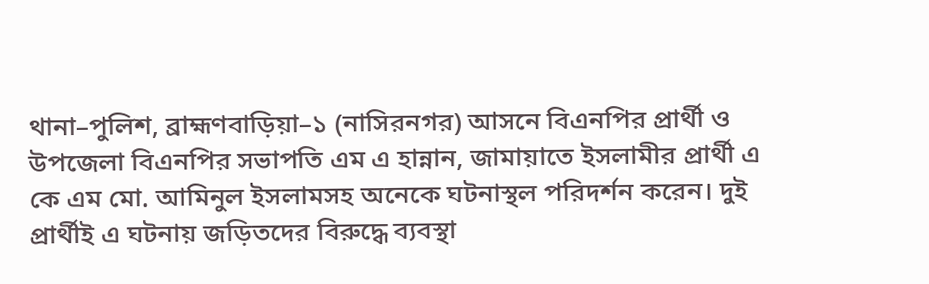থানা–পুলিশ, ব্রাহ্মণবাড়িয়া–১ (নাসিরনগর) আসনে বিএনপির প্রার্থী ও উপজেলা বিএনপির সভাপতি এম এ হান্নান, জামায়াতে ইসলামীর প্রার্থী এ কে এম মো. আমিনুল ইসলামসহ অনেকে ঘটনাস্থল পরিদর্শন করেন। দুই প্রার্থীই এ ঘটনায় জড়িতদের বিরুদ্ধে ব্যবস্থা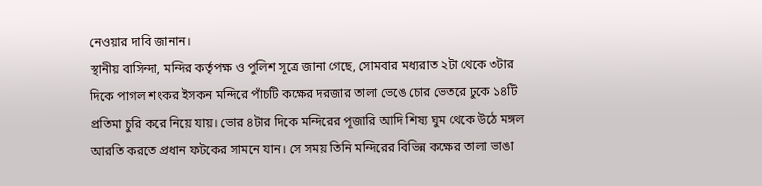নেওয়ার দাবি জানান।
স্থানীয় বাসিন্দা, মন্দির কর্তৃপক্ষ ও পুলিশ সূত্রে জানা গেছে, সোমবার মধ্যরাত ২টা থেকে ৩টার দিকে পাগল শংকর ইসকন মন্দিরে পাঁচটি কক্ষের দরজার তালা ভেঙে চোর ভেতরে ঢুকে ১৪টি প্রতিমা চুরি করে নিয়ে যায়। ভোর ৪টার দিকে মন্দিরের পূজারি আদি শিষ্য ঘুম থেকে উঠে মঙ্গল আরতি করতে প্রধান ফটকের সামনে যান। সে সময় তিনি মন্দিরের বিভিন্ন কক্ষের তালা ভাঙা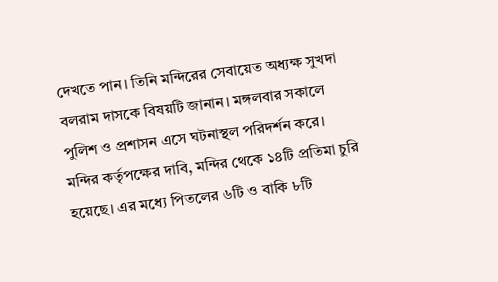দেখতে পান। তিনি মন্দিরের সেবায়েত অধ্যক্ষ সুখদা বলরাম দাসকে বিষয়টি জানান। মঙ্গলবার সকালে পুলিশ ও প্রশাসন এসে ঘটনাস্থল পরিদর্শন করে।
মন্দির কর্তৃপক্ষের দাবি, মন্দির থেকে ১৪টি প্রতিমা চুরি হয়েছে। এর মধ্যে পিতলের ৬টি ও বাকি ৮টি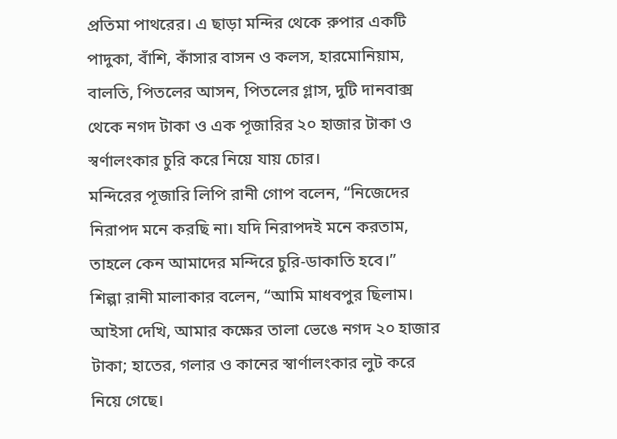প্রতিমা পাথরের। এ ছাড়া মন্দির থেকে রুপার একটি পাদুকা, বাঁশি, কাঁসার বাসন ও কলস, হারমোনিয়াম, বালতি, পিতলের আসন, পিতলের গ্লাস, দুটি দানবাক্স থেকে নগদ টাকা ও এক পূজারির ২০ হাজার টাকা ও স্বর্ণালংকার চুরি করে নিয়ে যায় চোর।
মন্দিরের পূজারি লিপি রানী গোপ বলেন, “নিজেদের নিরাপদ মনে করছি না। যদি নিরাপদই মনে করতাম, তাহলে কেন আমাদের মন্দিরে চুরি-ডাকাতি হবে।”
শিল্পা রানী মালাকার বলেন, “আমি মাধবপুর ছিলাম। আইসা দেখি, আমার কক্ষের তালা ভেঙে নগদ ২০ হাজার টাকা; হাতের, গলার ও কানের স্বার্ণালংকার লুট করে নিয়ে গেছে।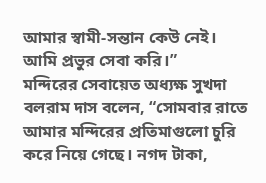আমার স্বামী-সন্তান কেউ নেই। আমি প্রভুর সেবা করি।”
মন্দিরের সেবায়েত অধ্যক্ষ সুখদা বলরাম দাস বলেন, “সোমবার রাতে আমার মন্দিরের প্রতিমাগুলো চুরি করে নিয়ে গেছে। নগদ টাকা,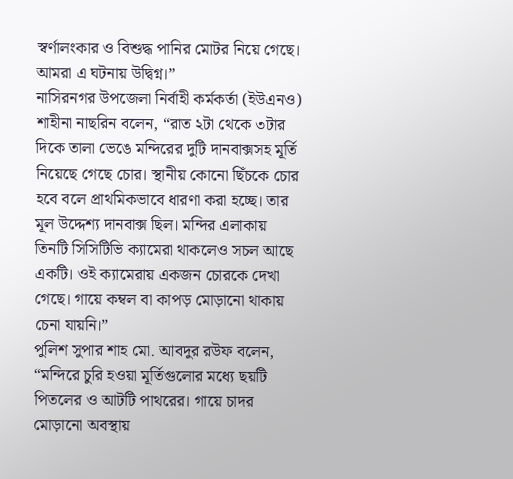স্বর্ণালংকার ও বিশুদ্ধ পানির মোটর নিয়ে গেছে। আমরা এ ঘটনায় উদ্বিগ্ন।”
নাসিরনগর উপজেলা নির্বাহী কর্মকর্তা (ইউএনও) শাহীনা নাছরিন বলেন, “রাত ২টা থেকে ৩টার দিকে তালা ভেঙে মন্দিরের দুটি দানবাক্সসহ মূর্তি নিয়েছে গেছে চোর। স্থানীয় কোনো ছিঁচকে চোর হবে বলে প্রাথমিকভাবে ধারণা করা হচ্ছে। তার মূল উদ্দেশ্য দানবাক্স ছিল। মন্দির এলাকায় তিনটি সিসিটিভি ক্যামেরা থাকলেও সচল আছে একটি। ওই ক্যামেরায় একজন চোরকে দেখা গেছে। গায়ে কম্বল বা কাপড় মোড়ানো থাকায় চেনা যায়নি।”
পুলিশ সুপার শাহ মো. আবদুর রউফ বলেন, “মন্দিরে চুরি হওয়া মূর্তিগুলোর মধ্যে ছয়টি পিতলের ও আটটি পাথরের। গায়ে চাদর মোড়ানো অবস্থায়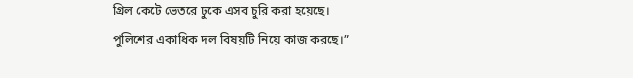গ্রিল কেটে ভেতরে ঢুকে এসব চুরি করা হয়েছে। পুলিশের একাধিক দল বিষয়টি নিয়ে কাজ করছে।”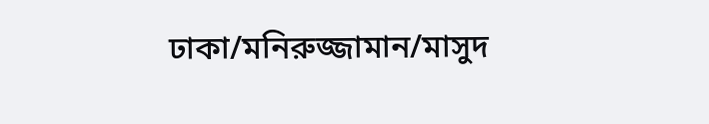ঢাকা/মনিরুজ্জামান/মাসুদ